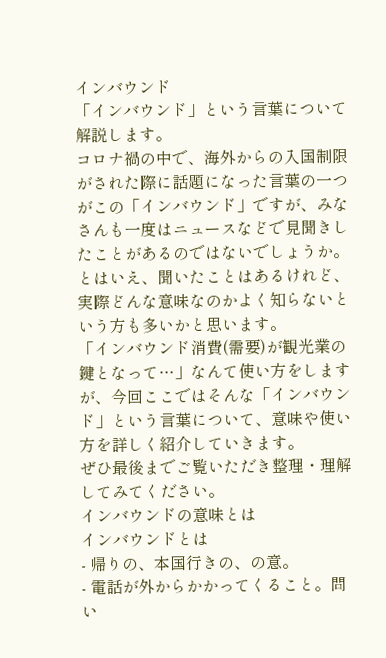インバウンド
「インバウンド」という言葉について解説します。
コロナ禍の中で、海外からの入国制限がされた際に話題になった言葉の一つがこの「インバウンド」ですが、みなさんも一度はニュースなどで見聞きしたことがあるのではないでしょうか。
とはいえ、聞いたことはあるけれど、実際どんな意味なのかよく知らないという方も多いかと思います。
「インバウンド消費(需要)が観光業の鍵となって…」なんて使い方をしますが、今回ここではそんな「インバウンド」という言葉について、意味や使い方を詳しく紹介していきます。
ぜひ最後までご覧いただき整理・理解してみてください。
インバウンドの意味とは
インバウンドとは
- 帰りの、本国行きの、の意。
- 電話が外からかかってくること。問い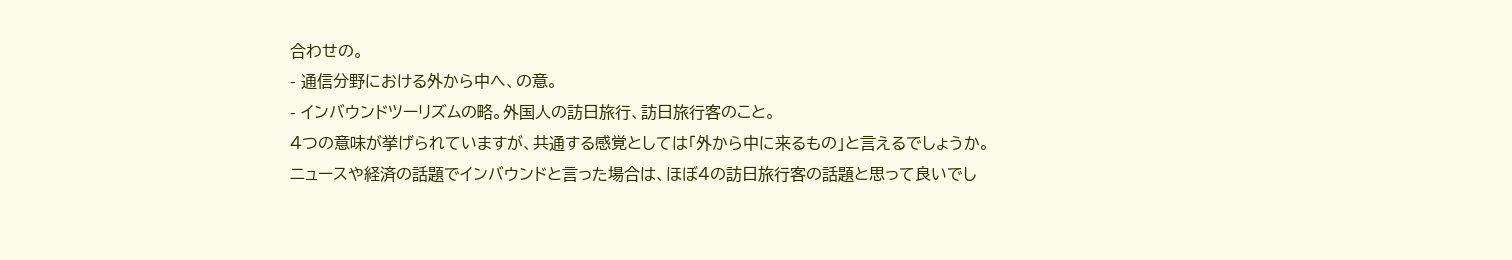合わせの。
- 通信分野における外から中へ、の意。
- インバウンドツーリズムの略。外国人の訪日旅行、訪日旅行客のこと。
4つの意味が挙げられていますが、共通する感覚としては「外から中に来るもの」と言えるでしょうか。
ニュースや経済の話題でインバウンドと言った場合は、ほぼ4の訪日旅行客の話題と思って良いでし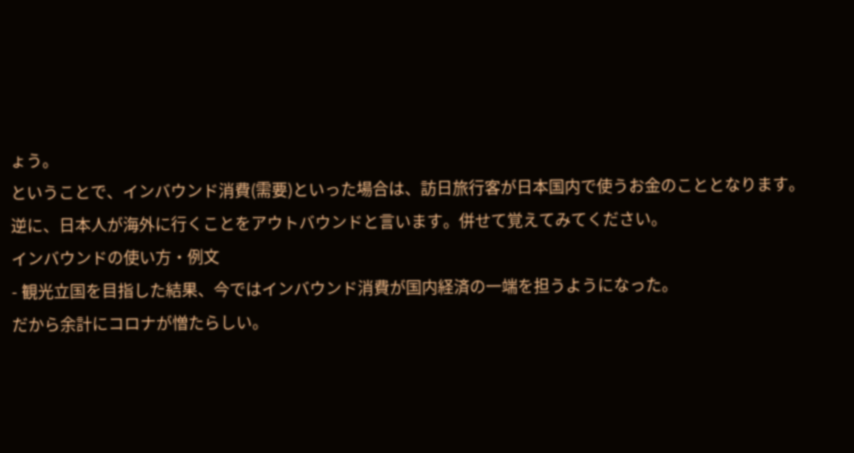ょう。
ということで、インバウンド消費(需要)といった場合は、訪日旅行客が日本国内で使うお金のこととなります。
逆に、日本人が海外に行くことをアウトバウンドと言います。併せて覚えてみてください。
インバウンドの使い方・例文
- 観光立国を目指した結果、今ではインバウンド消費が国内経済の一端を担うようになった。
だから余計にコロナが憎たらしい。